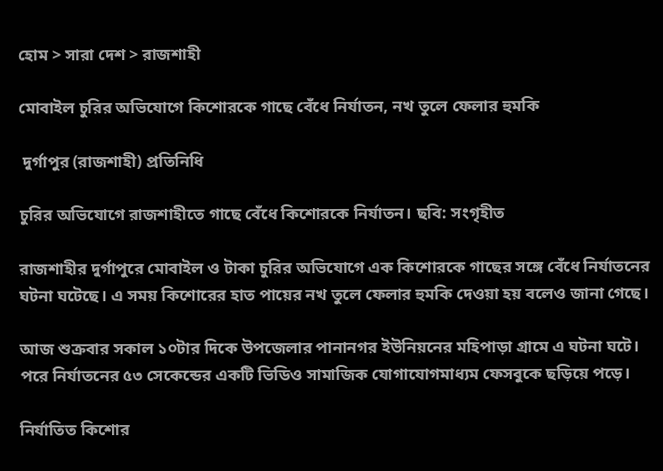হোম > সারা দেশ > রাজশাহী

মোবাইল চুরির অভিযোগে কিশোরকে গাছে বেঁধে নির্যাতন, নখ তুলে ফেলার হুমকি

 দুর্গাপুর (রাজশাহী) প্রতিনিধি

চুরির অভিযোগে রাজশাহীতে গাছে বেঁধে কিশোরকে নির্যাতন। ছবি: সংগৃহীত

রাজশাহীর দুর্গাপুরে মোবাইল ও টাকা চুরির অভিযোগে এক কিশোরকে গাছের সঙ্গে বেঁধে নির্যাতনের ঘটনা ঘটেছে। এ সময় কিশোরের হাত পায়ের নখ তুলে ফেলার হুমকি দেওয়া হয় বলেও জানা গেছে।

আজ শুক্রবার সকাল ১০টার দিকে উপজেলার পানানগর ইউনিয়নের মহিপাড়া গ্রামে এ ঘটনা ঘটে। পরে নির্যাতনের ৫৩ সেকেন্ডের একটি ভিডিও সামাজিক যোগাযোগমাধ্যম ফেসবুকে ছড়িয়ে পড়ে।

নির্যাতিত কিশোর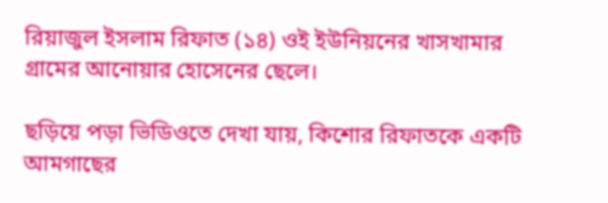রিয়াজুল ইসলাম রিফাত (১৪) ওই ইউনিয়নের খাসখামার গ্রামের আনোয়ার হোসেনের ছেলে।

ছড়িয়ে পড়া ভিডিওতে দেখা যায়, কিশোর রিফাতকে একটি আমগাছের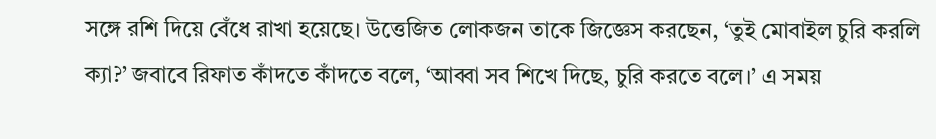সঙ্গে রশি দিয়ে বেঁধে রাখা হয়েছে। উত্তেজিত লোকজন তাকে জিজ্ঞেস করছেন, ‘তুই মোবাইল চুরি করলি ক্যা?’ জবাবে রিফাত কাঁদতে কাঁদতে বলে, ‘আব্বা সব শিখে দিছে, চুরি করতে বলে।’ এ সময়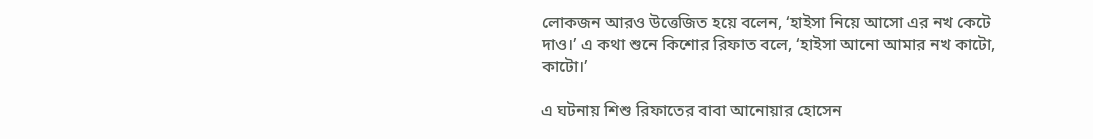লোকজন আরও উত্তেজিত হয়ে বলেন, ‘হাইসা নিয়ে আসো এর নখ কেটে দাও।’ এ কথা শুনে কিশোর রিফাত বলে, ‘হাইসা আনো আমার নখ কাটো, কাটো।’

এ ঘটনায় শিশু রিফাতের বাবা আনোয়ার হোসেন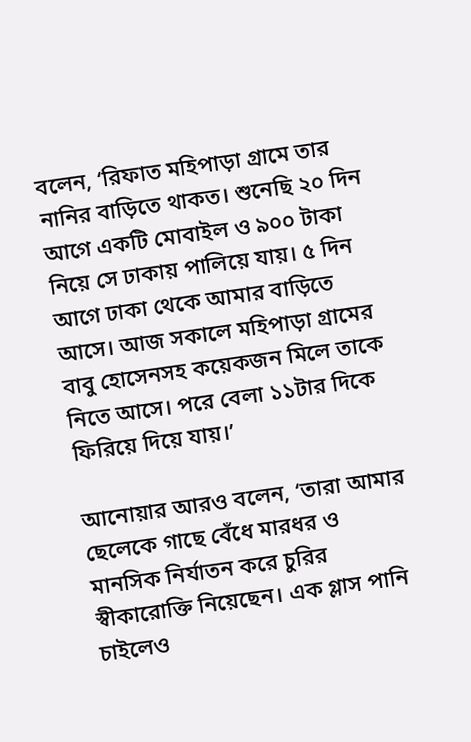বলেন, ‘রিফাত মহিপাড়া গ্রামে তার নানির বাড়িতে থাকত। শুনেছি ২০ দিন আগে একটি মোবাইল ও ৯০০ টাকা নিয়ে সে ঢাকায় পালিয়ে যায়। ৫ দিন আগে ঢাকা থেকে আমার বাড়িতে আসে। আজ সকালে মহিপাড়া গ্রামের বাবু হোসেনসহ কয়েকজন মিলে তাকে নিতে আসে। পরে বেলা ১১টার দিকে ফিরিয়ে দিয়ে যায়।’

আনোয়ার আরও বলেন, ‘তারা আমার ছেলেকে গাছে বেঁধে মারধর ও মানসিক নির্যাতন করে চুরির স্বীকারোক্তি নিয়েছেন। এক গ্লাস পানি চাইলেও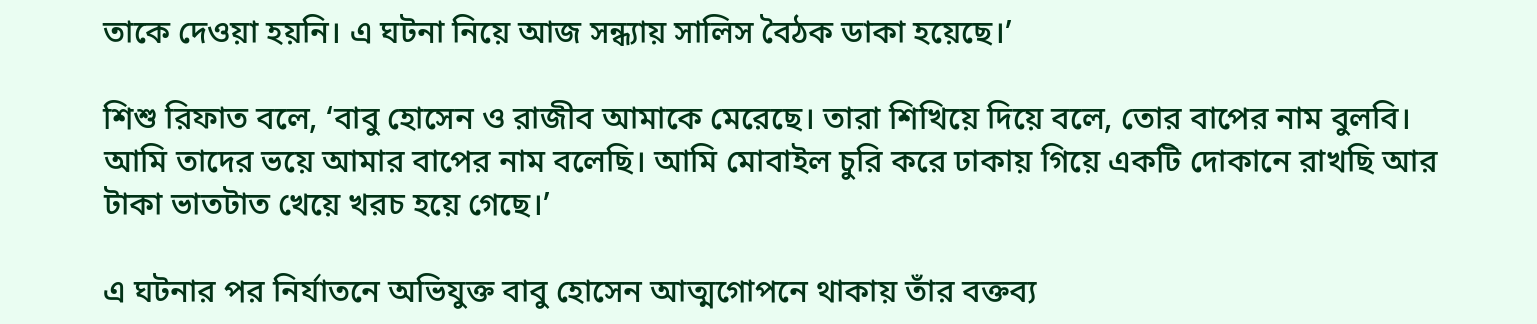তাকে দেওয়া হয়নি। এ ঘটনা নিয়ে আজ সন্ধ্যায় সালিস বৈঠক ডাকা হয়েছে।’

শিশু রিফাত বলে, ‘বাবু হোসেন ও রাজীব আমাকে মেরেছে। তারা শিখিয়ে দিয়ে বলে, তোর বাপের নাম বুলবি। আমি তাদের ভয়ে আমার বাপের নাম বলেছি। আমি মোবাইল চুরি করে ঢাকায় গিয়ে একটি দোকানে রাখছি আর টাকা ভাতটাত খেয়ে খরচ হয়ে গেছে।’

এ ঘটনার পর নির্যাতনে অভিযুক্ত বাবু হোসেন আত্মগোপনে থাকায় তাঁর বক্তব্য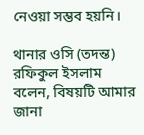নেওয়া সম্ভব হয়নি।

থানার ওসি (তদন্ত) রফিকুল ইসলাম বলেন, বিষয়টি আমার জানা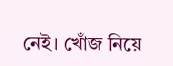নেই। খোঁজ নিয়ে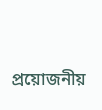প্রয়োজনীয়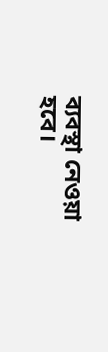ব্যবস্থা নেওয়া হবে।